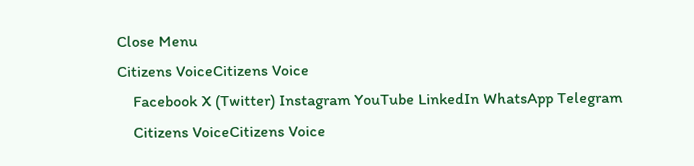Close Menu
Citizens VoiceCitizens Voice
    Facebook X (Twitter) Instagram YouTube LinkedIn WhatsApp Telegram
    Citizens VoiceCitizens Voice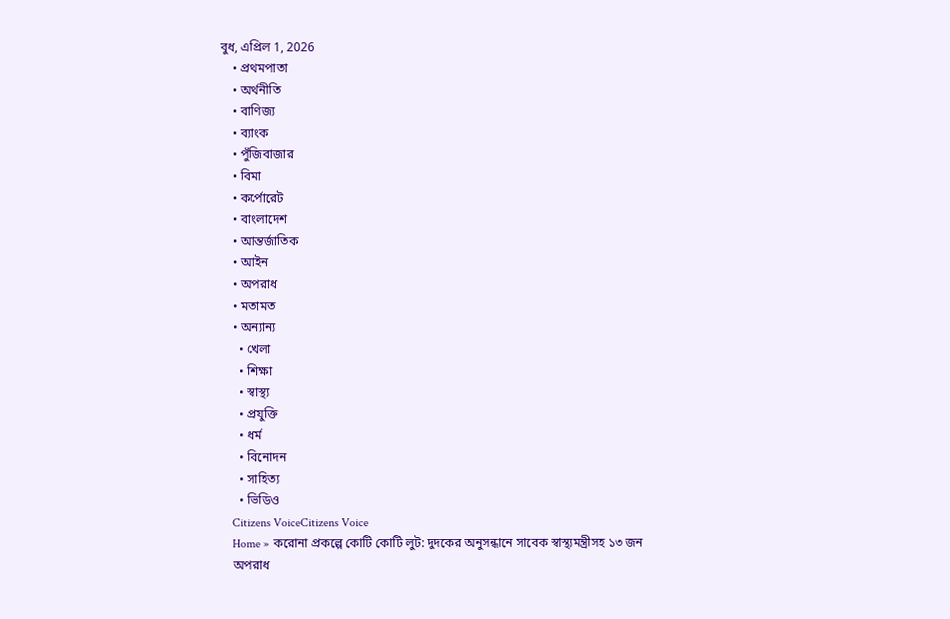বুধ, এপ্রিল 1, 2026
    • প্রথমপাতা
    • অর্থনীতি
    • বাণিজ্য
    • ব্যাংক
    • পুঁজিবাজার
    • বিমা
    • কর্পোরেট
    • বাংলাদেশ
    • আন্তর্জাতিক
    • আইন
    • অপরাধ
    • মতামত
    • অন্যান্য
      • খেলা
      • শিক্ষা
      • স্বাস্থ্য
      • প্রযুক্তি
      • ধর্ম
      • বিনোদন
      • সাহিত্য
      • ভিডিও
    Citizens VoiceCitizens Voice
    Home » করোনা প্রকল্পে কোটি কোটি লুট: দুদকের অনুসন্ধানে সাবেক স্বাস্থ্যমন্ত্রীসহ ১৩ জন
    অপরাধ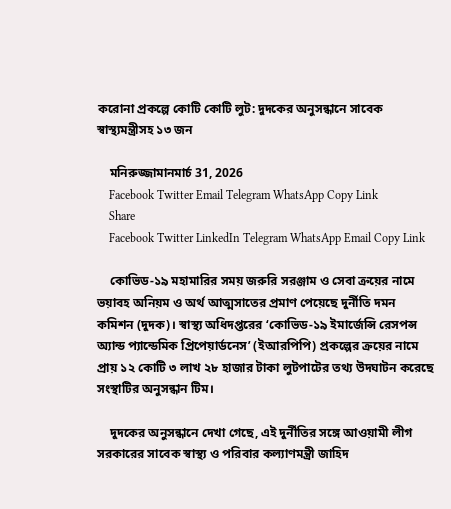করোনা প্রকল্পে কোটি কোটি লুট: দুদকের অনুসন্ধানে সাবেক স্বাস্থ্যমন্ত্রীসহ ১৩ জন

    মনিরুজ্জামানমার্চ 31, 2026
    Facebook Twitter Email Telegram WhatsApp Copy Link
    Share
    Facebook Twitter LinkedIn Telegram WhatsApp Email Copy Link

    কোভিড-১৯ মহামারির সময় জরুরি সরঞ্জাম ও সেবা ক্রয়ের নামে ভয়াবহ অনিয়ম ও অর্থ আত্মসাতের প্রমাণ পেয়েছে দুর্নীতি দমন কমিশন (দুদক)। স্বাস্থ্য অধিদপ্তরের ‘কোভিড-১৯ ইমার্জেন্সি রেসপন্স অ্যান্ড প্যান্ডেমিক প্রিপেয়ার্ডনেস’ (ইআরপিপি) প্রকল্পের ক্রয়ের নামে প্রায় ১২ কোটি ৩ লাখ ২৮ হাজার টাকা লুটপাটের তথ্য উদঘাটন করেছে সংস্থাটির অনুসন্ধান টিম।

    দুদকের অনুসন্ধানে দেখা গেছে, এই দুর্নীতির সঙ্গে আওয়ামী লীগ সরকারের সাবেক স্বাস্থ্য ও পরিবার কল্যাণমন্ত্রী জাহিদ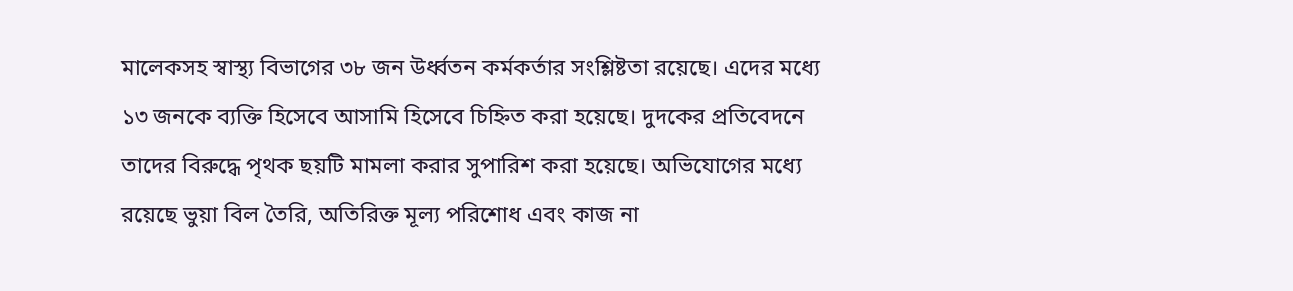মালেকসহ স্বাস্থ্য বিভাগের ৩৮ জন উর্ধ্বতন কর্মকর্তার সংশ্লিষ্টতা রয়েছে। এদের মধ্যে ১৩ জনকে ব্যক্তি হিসেবে আসামি হিসেবে চিহ্নিত করা হয়েছে। দুদকের প্রতিবেদনে তাদের বিরুদ্ধে পৃথক ছয়টি মামলা করার সুপারিশ করা হয়েছে। অভিযোগের মধ্যে রয়েছে ভুয়া বিল তৈরি, অতিরিক্ত মূল্য পরিশোধ এবং কাজ না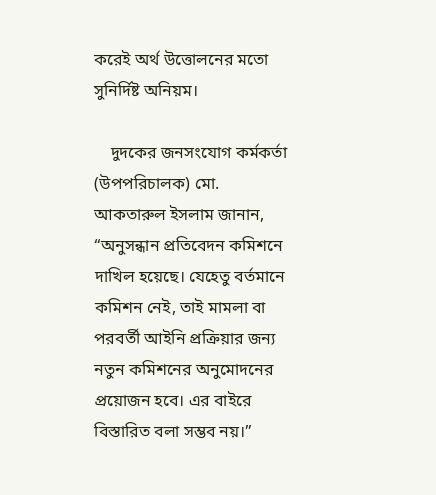করেই অর্থ উত্তোলনের মতো সুনির্দিষ্ট অনিয়ম।

    দুদকের জনসংযোগ কর্মকর্তা (উপপরিচালক) মো. আকতারুল ইসলাম জানান, “অনুসন্ধান প্রতিবেদন কমিশনে দাখিল হয়েছে। যেহেতু বর্তমানে কমিশন নেই, তাই মামলা বা পরবর্তী আইনি প্রক্রিয়ার জন্য নতুন কমিশনের অনুমোদনের প্রয়োজন হবে। এর বাইরে বিস্তারিত বলা সম্ভব নয়।”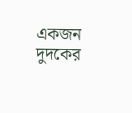একজন দুদকের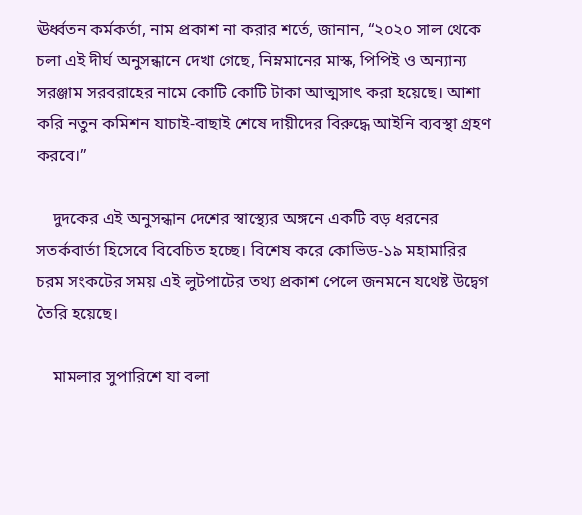ঊর্ধ্বতন কর্মকর্তা, নাম প্রকাশ না করার শর্তে, জানান, “২০২০ সাল থেকে চলা এই দীর্ঘ অনুসন্ধানে দেখা গেছে, নিম্নমানের মাস্ক, পিপিই ও অন্যান্য সরঞ্জাম সরবরাহের নামে কোটি কোটি টাকা আত্মসাৎ করা হয়েছে। আশা করি নতুন কমিশন যাচাই-বাছাই শেষে দায়ীদের বিরুদ্ধে আইনি ব্যবস্থা গ্রহণ করবে।”

    দুদকের এই অনুসন্ধান দেশের স্বাস্থ্যের অঙ্গনে একটি বড় ধরনের সতর্কবার্তা হিসেবে বিবেচিত হচ্ছে। বিশেষ করে কোভিড-১৯ মহামারির চরম সংকটের সময় এই লুটপাটের তথ্য প্রকাশ পেলে জনমনে যথেষ্ট উদ্বেগ তৈরি হয়েছে।

    মামলার সুপারিশে যা বলা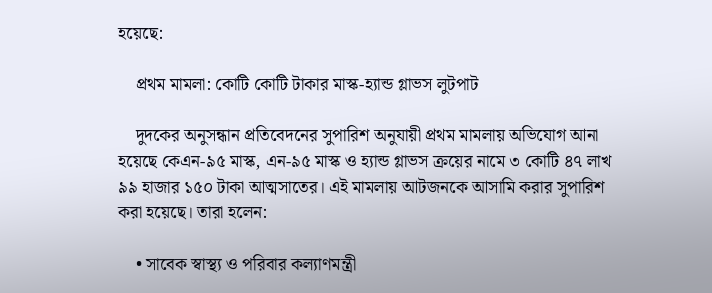হয়েছে:

    প্রথম মামলা: কোটি কোটি টাকার মাস্ক-হ্যান্ড গ্লাভস লুটপাট

    দুদকের অনুসন্ধান প্রতিবেদনের সুপারিশ অনুযায়ী প্রথম মামলায় অভিযোগ আনা হয়েছে কেএন-৯৫ মাস্ক, এন-৯৫ মাস্ক ও হ্যান্ড গ্লাভস ক্রয়ের নামে ৩ কোটি ৪৭ লাখ ৯৯ হাজার ১৫০ টাকা আত্মসাতের। এই মামলায় আটজনকে আসামি করার সুপারিশ করা হয়েছে। তারা হলেন:

    • সাবেক স্বাস্থ্য ও পরিবার কল্যাণমন্ত্রী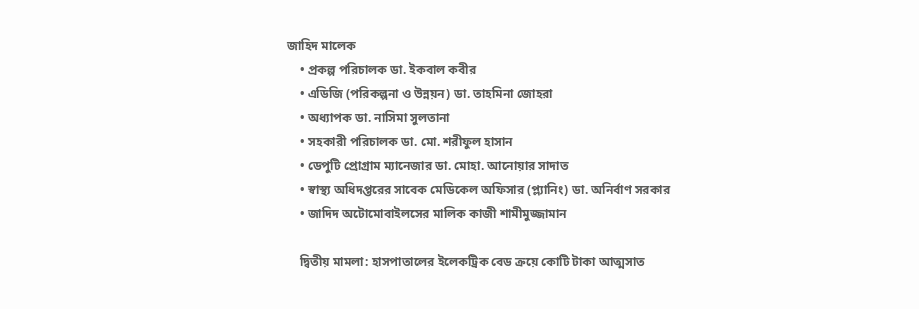জাহিদ মালেক
    • প্রকল্প পরিচালক ডা. ইকবাল কবীর
    • এডিজি (পরিকল্পনা ও উন্নয়ন) ডা. তাহমিনা জোহরা
    • অধ্যাপক ডা. নাসিমা সুলতানা
    • সহকারী পরিচালক ডা. মো. শরীফুল হাসান
    • ডেপুটি প্রোগ্রাম ম্যানেজার ডা. মোহা. আনোয়ার সাদাত
    • স্বাস্থ্য অধিদপ্তরের সাবেক মেডিকেল অফিসার (প্ল্যানিং) ডা. অনির্বাণ সরকার
    • জাদিদ অটোমোবাইলসের মালিক কাজী শামীমুজ্জামান

    দ্বিতীয় মামলা: হাসপাতালের ইলেকট্রিক বেড ক্রয়ে কোটি টাকা আত্মসাত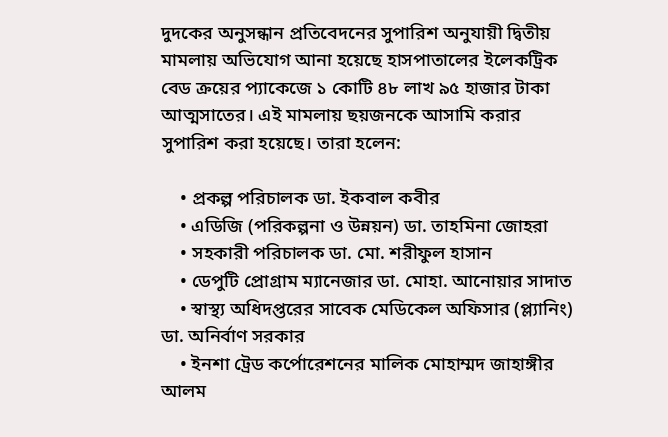দুদকের অনুসন্ধান প্রতিবেদনের সুপারিশ অনুযায়ী দ্বিতীয় মামলায় অভিযোগ আনা হয়েছে হাসপাতালের ইলেকট্রিক বেড ক্রয়ের প্যাকেজে ১ কোটি ৪৮ লাখ ৯৫ হাজার টাকা আত্মসাতের। এই মামলায় ছয়জনকে আসামি করার সুপারিশ করা হয়েছে। তারা হলেন:

    • প্রকল্প পরিচালক ডা. ইকবাল কবীর
    • এডিজি (পরিকল্পনা ও উন্নয়ন) ডা. তাহমিনা জোহরা
    • সহকারী পরিচালক ডা. মো. শরীফুল হাসান
    • ডেপুটি প্রোগ্রাম ম্যানেজার ডা. মোহা. আনোয়ার সাদাত
    • স্বাস্থ্য অধিদপ্তরের সাবেক মেডিকেল অফিসার (প্ল্যানিং) ডা. অনির্বাণ সরকার
    • ইনশা ট্রেড কর্পোরেশনের মালিক মোহাম্মদ জাহাঙ্গীর আলম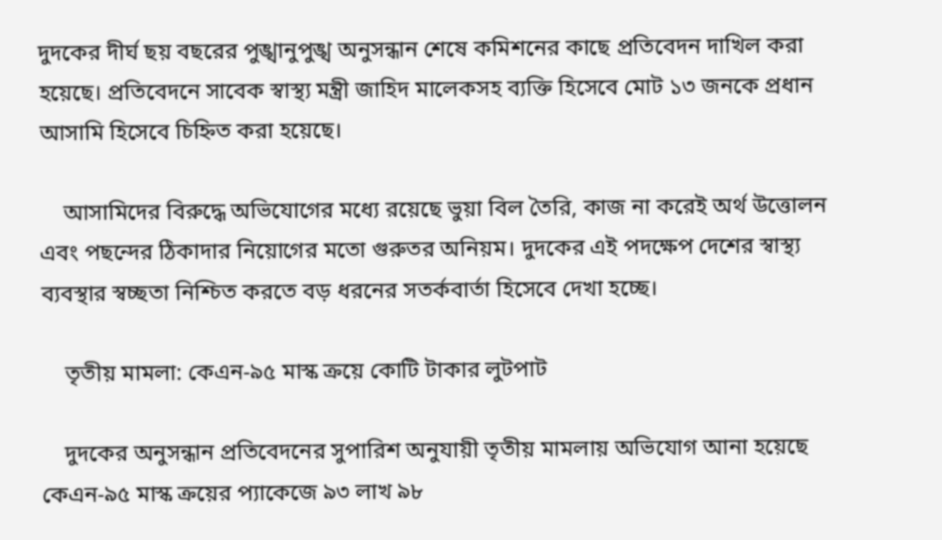দুদকের দীর্ঘ ছয় বছরের পুঙ্খানুপুঙ্খ অনুসন্ধান শেষে কমিশনের কাছে প্রতিবেদন দাখিল করা হয়েছে। প্রতিবেদনে সাবেক স্বাস্থ্য মন্ত্রী জাহিদ মালেকসহ ব্যক্তি হিসেবে মোট ১৩ জনকে প্রধান আসামি হিসেবে চিহ্নিত করা হয়েছে।

    আসামিদের বিরুদ্ধে অভিযোগের মধ্যে রয়েছে ভুয়া বিল তৈরি, কাজ না করেই অর্থ উত্তোলন এবং পছন্দের ঠিকাদার নিয়োগের মতো গুরুতর অনিয়ম। দুদকের এই পদক্ষেপ দেশের স্বাস্থ্য ব্যবস্থার স্বচ্ছতা নিশ্চিত করতে বড় ধরনের সতর্কবার্তা হিসেবে দেখা হচ্ছে।

    তৃতীয় মামলা: কেএন-৯৫ মাস্ক ক্রয়ে কোটি টাকার লুটপাট

    দুদকের অনুসন্ধান প্রতিবেদনের সুপারিশ অনুযায়ী তৃতীয় মামলায় অভিযোগ আনা হয়েছে কেএন-৯৫ মাস্ক ক্রয়ের প্যাকেজে ৯৩ লাখ ৯৮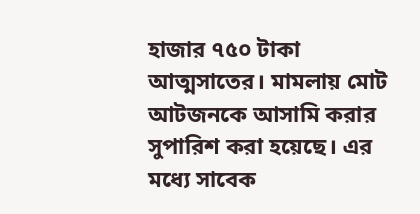হাজার ৭৫০ টাকা আত্মসাতের। মামলায় মোট আটজনকে আসামি করার সুপারিশ করা হয়েছে। এর মধ্যে সাবেক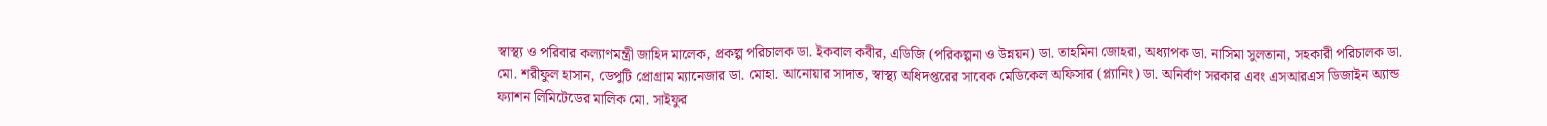স্বাস্থ্য ও পরিবার কল্যাণমন্ত্রী জাহিদ মালেক, প্রকল্প পরিচালক ডা. ইকবাল কবীর, এডিজি (পরিকল্পনা ও উন্নয়ন) ডা. তাহমিনা জোহরা, অধ্যাপক ডা. নাসিমা সুলতানা, সহকারী পরিচালক ডা. মো. শরীফুল হাসান, ডেপুটি প্রোগ্রাম ম্যানেজার ডা. মোহা. আনোয়ার সাদাত, স্বাস্থ্য অধিদপ্তরের সাবেক মেডিকেল অফিসার (প্ল্যানিং) ডা. অনির্বাণ সরকার এবং এসআরএস ডিজাইন অ্যান্ড ফ্যাশন লিমিটেডের মালিক মো. সাইফুর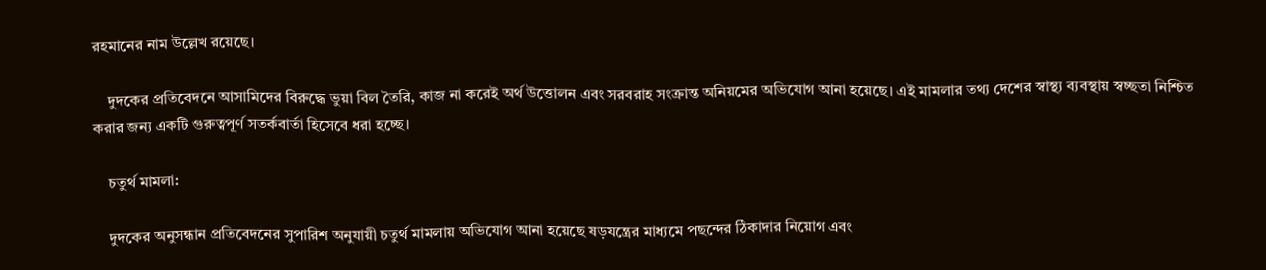রহমানের নাম উল্লেখ রয়েছে।

    দুদকের প্রতিবেদনে আসামিদের বিরুদ্ধে ভুয়া বিল তৈরি, কাজ না করেই অর্থ উত্তোলন এবং সরবরাহ সংক্রান্ত অনিয়মের অভিযোগ আনা হয়েছে। এই মামলার তথ্য দেশের স্বাস্থ্য ব্যবস্থায় স্বচ্ছতা নিশ্চিত করার জন্য একটি গুরুত্বপূর্ণ সতর্কবার্তা হিসেবে ধরা হচ্ছে।

    চতুর্থ মামলা:

    দুদকের অনুসন্ধান প্রতিবেদনের সুপারিশ অনুযায়ী চতুর্থ মামলায় অভিযোগ আনা হয়েছে ষড়যন্ত্রের মাধ্যমে পছন্দের ঠিকাদার নিয়োগ এবং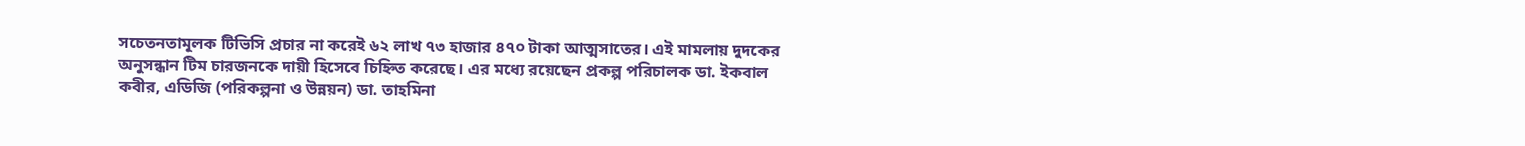সচেতনতামূলক টিভিসি প্রচার না করেই ৬২ লাখ ৭৩ হাজার ৪৭০ টাকা আত্মসাতের। এই মামলায় দুদকের অনুসন্ধান টিম চারজনকে দায়ী হিসেবে চিহ্নিত করেছে। এর মধ্যে রয়েছেন প্রকল্প পরিচালক ডা. ইকবাল কবীর, এডিজি (পরিকল্পনা ও উন্নয়ন) ডা. তাহমিনা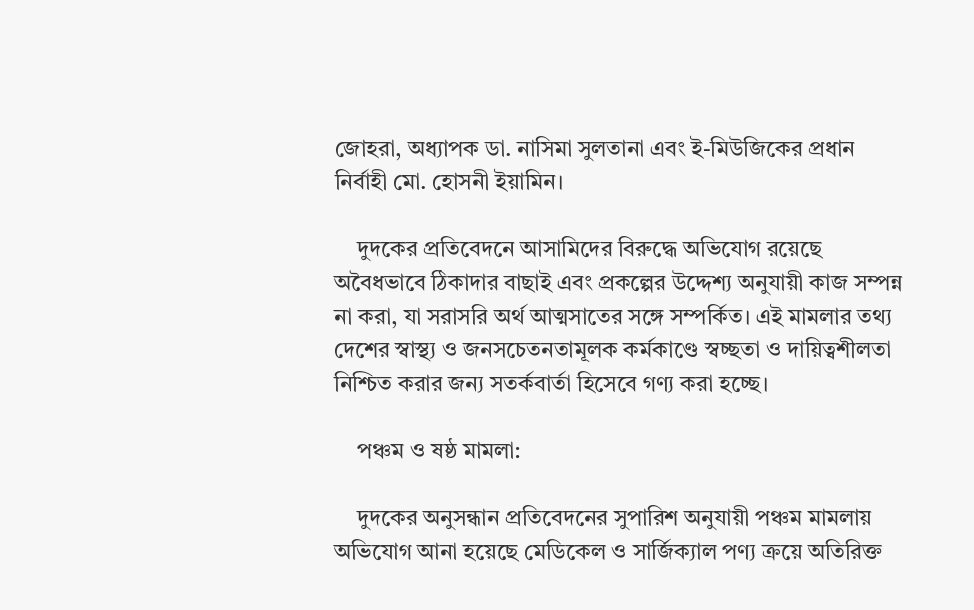জোহরা, অধ্যাপক ডা. নাসিমা সুলতানা এবং ই-মিউজিকের প্রধান নির্বাহী মো. হোসনী ইয়ামিন।

    দুদকের প্রতিবেদনে আসামিদের বিরুদ্ধে অভিযোগ রয়েছে অবৈধভাবে ঠিকাদার বাছাই এবং প্রকল্পের উদ্দেশ্য অনুযায়ী কাজ সম্পন্ন না করা, যা সরাসরি অর্থ আত্মসাতের সঙ্গে সম্পর্কিত। এই মামলার তথ্য দেশের স্বাস্থ্য ও জনসচেতনতামূলক কর্মকাণ্ডে স্বচ্ছতা ও দায়িত্বশীলতা নিশ্চিত করার জন্য সতর্কবার্তা হিসেবে গণ্য করা হচ্ছে।

    পঞ্চম ও ষষ্ঠ মামলা:

    দুদকের অনুসন্ধান প্রতিবেদনের সুপারিশ অনুযায়ী পঞ্চম মামলায় অভিযোগ আনা হয়েছে মেডিকেল ও সার্জিক্যাল পণ্য ক্রয়ে অতিরিক্ত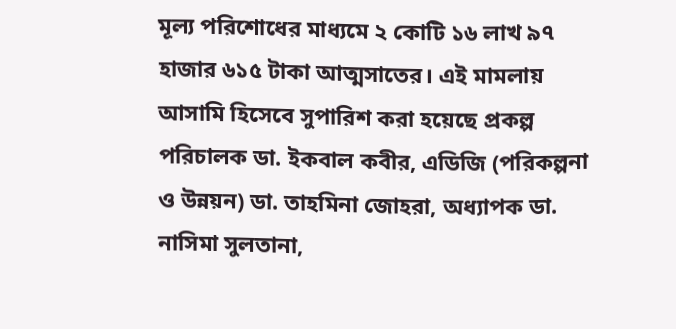মূল্য পরিশোধের মাধ্যমে ২ কোটি ১৬ লাখ ৯৭ হাজার ৬১৫ টাকা আত্মসাতের। এই মামলায় আসামি হিসেবে সুপারিশ করা হয়েছে প্রকল্প পরিচালক ডা. ইকবাল কবীর, এডিজি (পরিকল্পনা ও উন্নয়ন) ডা. তাহমিনা জোহরা, অধ্যাপক ডা. নাসিমা সুলতানা,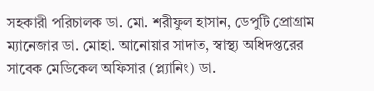সহকারী পরিচালক ডা. মো. শরীফুল হাসান, ডেপুটি প্রোগ্রাম ম্যানেজার ডা. মোহা. আনোয়ার সাদাত, স্বাস্থ্য অধিদপ্তরের সাবেক মেডিকেল অফিসার (প্ল্যানিং) ডা.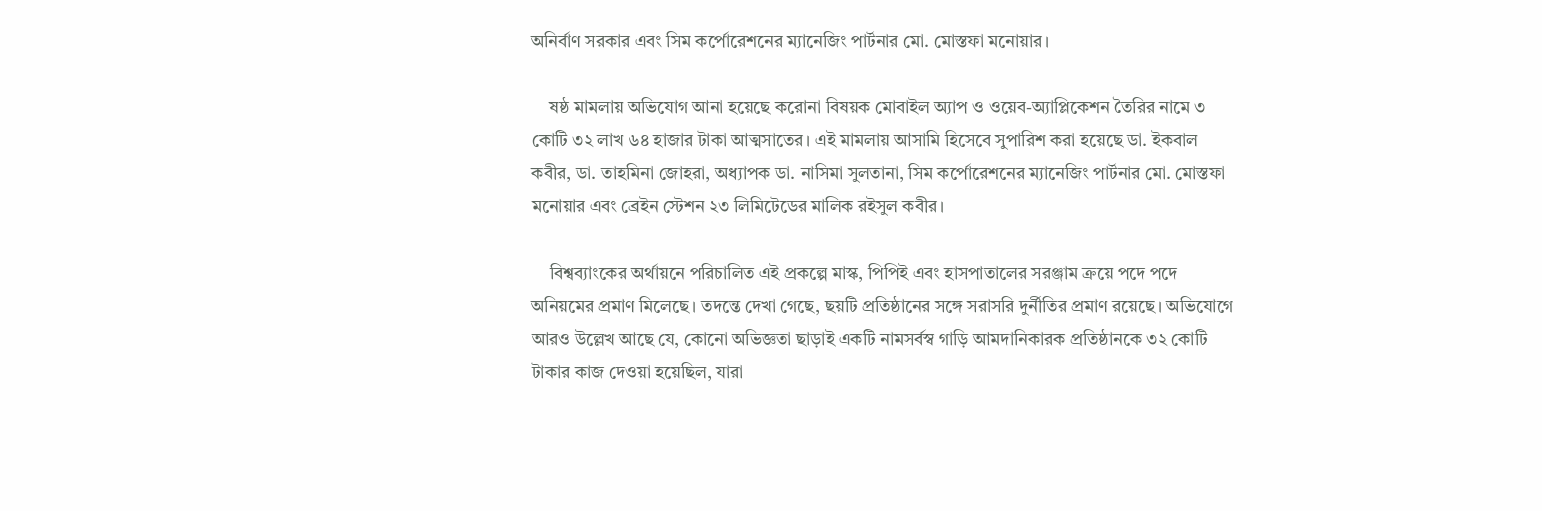অনির্বাণ সরকার এবং সিম কর্পোরেশনের ম্যানেজিং পার্টনার মো. মোস্তফা মনোয়ার।

    ষষ্ঠ মামলায় অভিযোগ আনা হয়েছে করোনা বিষয়ক মোবাইল অ্যাপ ও ওয়েব-অ্যাপ্লিকেশন তৈরির নামে ৩ কোটি ৩২ লাখ ৬৪ হাজার টাকা আত্মসাতের। এই মামলায় আসামি হিসেবে সুপারিশ করা হয়েছে ডা. ইকবাল কবীর, ডা. তাহমিনা জোহরা, অধ্যাপক ডা. নাসিমা সুলতানা, সিম কর্পোরেশনের ম্যানেজিং পার্টনার মো. মোস্তফা মনোয়ার এবং ব্রেইন স্টেশন ২৩ লিমিটেডের মালিক রইসুল কবীর।

    বিশ্বব্যাংকের অর্থায়নে পরিচালিত এই প্রকল্পে মাস্ক, পিপিই এবং হাসপাতালের সরঞ্জাম ক্রয়ে পদে পদে অনিয়মের প্রমাণ মিলেছে। তদন্তে দেখা গেছে, ছয়টি প্রতিষ্ঠানের সঙ্গে সরাসরি দুর্নীতির প্রমাণ রয়েছে। অভিযোগে আরও উল্লেখ আছে যে, কোনো অভিজ্ঞতা ছাড়াই একটি নামসর্বস্ব গাড়ি আমদানিকারক প্রতিষ্ঠানকে ৩২ কোটি টাকার কাজ দেওয়া হয়েছিল, যারা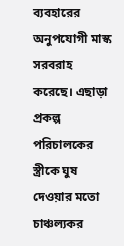ব্যবহারের অনুপযোগী মাস্ক সরবরাহ করেছে। এছাড়া প্রকল্প পরিচালকের স্ত্রীকে ঘুষ দেওয়ার মতো চাঞ্চল্যকর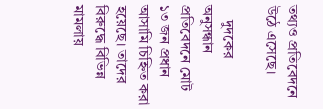তথ্যও প্রতিবেদনে উঠে এসেছে।

    দুদকের অনুসন্ধান প্রতিবেদনে মোট ১৩ জন প্রধান আসামি চিহ্নিত করা হয়েছে। তাদের বিরুদ্ধে বিভিন্ন মামলায়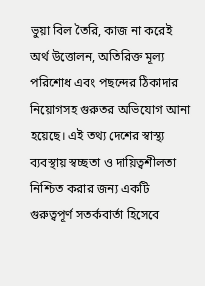ভুয়া বিল তৈরি, কাজ না করেই অর্থ উত্তোলন, অতিরিক্ত মূল্য পরিশোধ এবং পছন্দের ঠিকাদার নিয়োগসহ গুরুতর অভিযোগ আনা হয়েছে। এই তথ্য দেশের স্বাস্থ্য ব্যবস্থায় স্বচ্ছতা ও দায়িত্বশীলতা নিশ্চিত করার জন্য একটি গুরুত্বপূর্ণ সতর্কবার্তা হিসেবে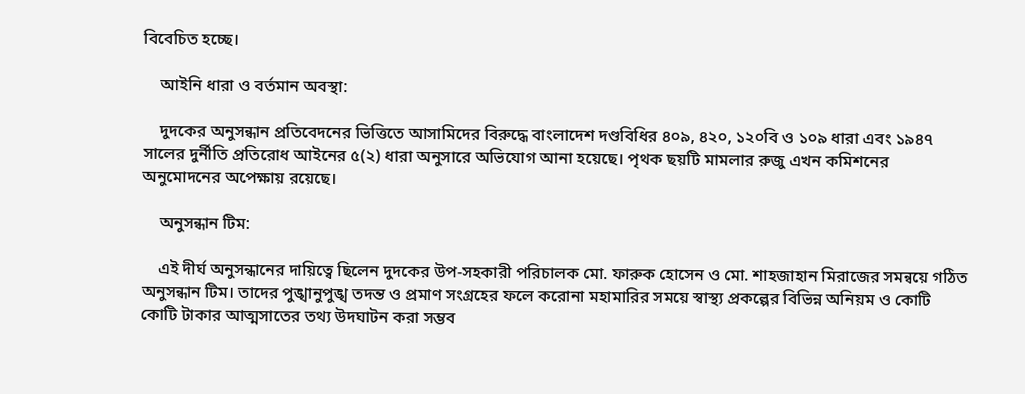বিবেচিত হচ্ছে।

    আইনি ধারা ও বর্তমান অবস্থা:

    দুদকের অনুসন্ধান প্রতিবেদনের ভিত্তিতে আসামিদের বিরুদ্ধে বাংলাদেশ দণ্ডবিধির ৪০৯, ৪২০, ১২০বি ও ১০৯ ধারা এবং ১৯৪৭ সালের দুর্নীতি প্রতিরোধ আইনের ৫(২) ধারা অনুসারে অভিযোগ আনা হয়েছে। পৃথক ছয়টি মামলার রুজু এখন কমিশনের অনুমোদনের অপেক্ষায় রয়েছে।

    অনুসন্ধান টিম:

    এই দীর্ঘ অনুসন্ধানের দায়িত্বে ছিলেন দুদকের উপ-সহকারী পরিচালক মো. ফারুক হোসেন ও মো. শাহজাহান মিরাজের সমন্বয়ে গঠিত অনুসন্ধান টিম। তাদের পুঙ্খানুপুঙ্খ তদন্ত ও প্রমাণ সংগ্রহের ফলে করোনা মহামারির সময়ে স্বাস্থ্য প্রকল্পের বিভিন্ন অনিয়ম ও কোটি কোটি টাকার আত্মসাতের তথ্য উদঘাটন করা সম্ভব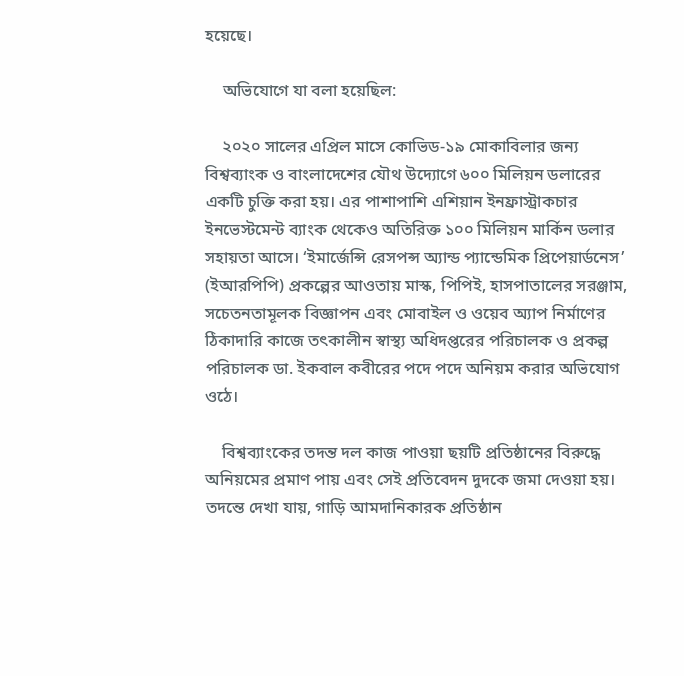হয়েছে।

    অভিযোগে যা বলা হয়েছিল:

    ২০২০ সালের এপ্রিল মাসে কোভিড-১৯ মোকাবিলার জন্য বিশ্বব্যাংক ও বাংলাদেশের যৌথ উদ্যোগে ৬০০ মিলিয়ন ডলারের একটি চুক্তি করা হয়। এর পাশাপাশি এশিয়ান ইনফ্রাস্ট্রাকচার ইনভেস্টমেন্ট ব্যাংক থেকেও অতিরিক্ত ১০০ মিলিয়ন মার্কিন ডলার সহায়তা আসে। ‘ইমার্জেন্সি রেসপন্স অ্যান্ড প্যান্ডেমিক প্রিপেয়ার্ডনেস’ (ইআরপিপি) প্রকল্পের আওতায় মাস্ক, পিপিই, হাসপাতালের সরঞ্জাম, সচেতনতামূলক বিজ্ঞাপন এবং মোবাইল ও ওয়েব অ্যাপ নির্মাণের ঠিকাদারি কাজে তৎকালীন স্বাস্থ্য অধিদপ্তরের পরিচালক ও প্রকল্প পরিচালক ডা. ইকবাল কবীরের পদে পদে অনিয়ম করার অভিযোগ ওঠে।

    বিশ্বব্যাংকের তদন্ত দল কাজ পাওয়া ছয়টি প্রতিষ্ঠানের বিরুদ্ধে অনিয়মের প্রমাণ পায় এবং সেই প্রতিবেদন দুদকে জমা দেওয়া হয়। তদন্তে দেখা যায়, গাড়ি আমদানিকারক প্রতিষ্ঠান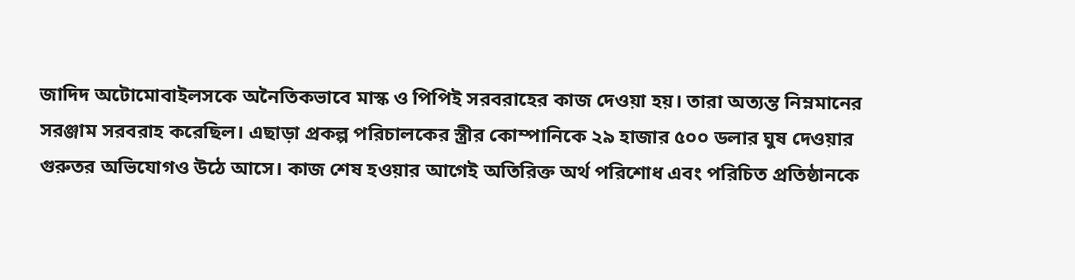জাদিদ অটোমোবাইলসকে অনৈতিকভাবে মাস্ক ও পিপিই সরবরাহের কাজ দেওয়া হয়। তারা অত্যন্ত নিম্নমানের সরঞ্জাম সরবরাহ করেছিল। এছাড়া প্রকল্প পরিচালকের স্ত্রীর কোম্পানিকে ২৯ হাজার ৫০০ ডলার ঘুষ দেওয়ার গুরুতর অভিযোগও উঠে আসে। কাজ শেষ হওয়ার আগেই অতিরিক্ত অর্থ পরিশোধ এবং পরিচিত প্রতিষ্ঠানকে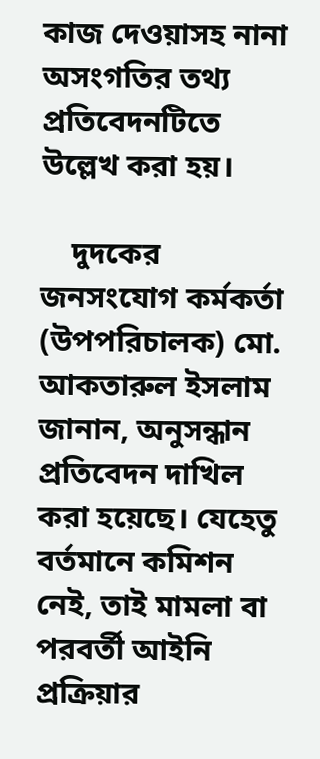কাজ দেওয়াসহ নানা অসংগতির তথ্য প্রতিবেদনটিতে উল্লেখ করা হয়।

    দুদকের জনসংযোগ কর্মকর্তা (উপপরিচালক) মো. আকতারুল ইসলাম জানান, অনুসন্ধান প্রতিবেদন দাখিল করা হয়েছে। যেহেতু বর্তমানে কমিশন নেই, তাই মামলা বা পরবর্তী আইনি প্রক্রিয়ার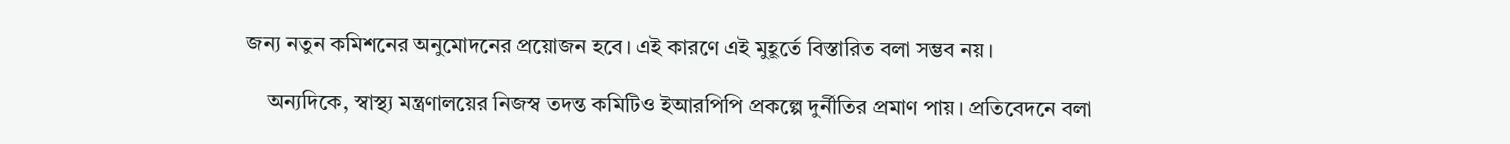জন্য নতুন কমিশনের অনুমোদনের প্রয়োজন হবে। এই কারণে এই মুহূর্তে বিস্তারিত বলা সম্ভব নয়।

    অন্যদিকে, স্বাস্থ্য মন্ত্রণালয়ের নিজস্ব তদন্ত কমিটিও ইআরপিপি প্রকল্পে দুর্নীতির প্রমাণ পায়। প্রতিবেদনে বলা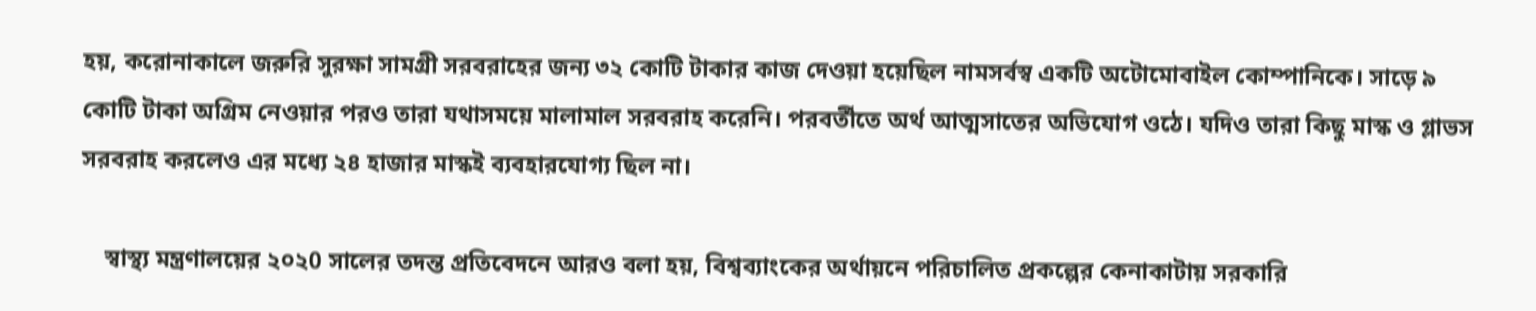হয়, করোনাকালে জরুরি সুরক্ষা সামগ্রী সরবরাহের জন্য ৩২ কোটি টাকার কাজ দেওয়া হয়েছিল নামসর্বস্ব একটি অটোমোবাইল কোম্পানিকে। সাড়ে ৯ কোটি টাকা অগ্রিম নেওয়ার পরও তারা যথাসময়ে মালামাল সরবরাহ করেনি। পরবর্তীতে অর্থ আত্মসাতের অভিযোগ ওঠে। যদিও তারা কিছু মাস্ক ও গ্লাভস সরবরাহ করলেও এর মধ্যে ২৪ হাজার মাস্কই ব্যবহারযোগ্য ছিল না।

    স্বাস্থ্য মন্ত্রণালয়ের ২০২0 সালের তদন্ত প্রতিবেদনে আরও বলা হয়, বিশ্বব্যাংকের অর্থায়নে পরিচালিত প্রকল্পের কেনাকাটায় সরকারি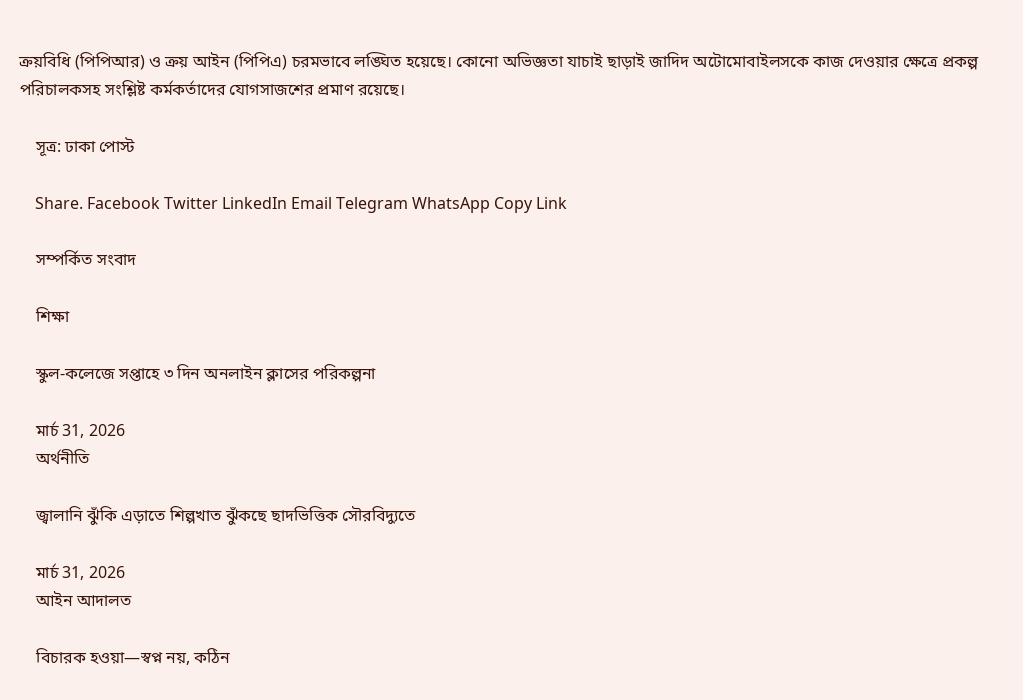ক্রয়বিধি (পিপিআর) ও ক্রয় আইন (পিপিএ) চরমভাবে লঙ্ঘিত হয়েছে। কোনো অভিজ্ঞতা যাচাই ছাড়াই জাদিদ অটোমোবাইলসকে কাজ দেওয়ার ক্ষেত্রে প্রকল্প পরিচালকসহ সংশ্লিষ্ট কর্মকর্তাদের যোগসাজশের প্রমাণ রয়েছে।

    সূত্র: ঢাকা পোস্ট

    Share. Facebook Twitter LinkedIn Email Telegram WhatsApp Copy Link

    সম্পর্কিত সংবাদ

    শিক্ষা

    স্কুল-কলেজে সপ্তাহে ৩ দিন অনলাইন ক্লাসের পরিকল্পনা

    মার্চ 31, 2026
    অর্থনীতি

    জ্বালানি ঝুঁকি এড়াতে শিল্পখাত ঝুঁকছে ছাদভিত্তিক সৌরবিদ্যুতে

    মার্চ 31, 2026
    আইন আদালত

    বিচারক হওয়া—স্বপ্ন নয়, কঠিন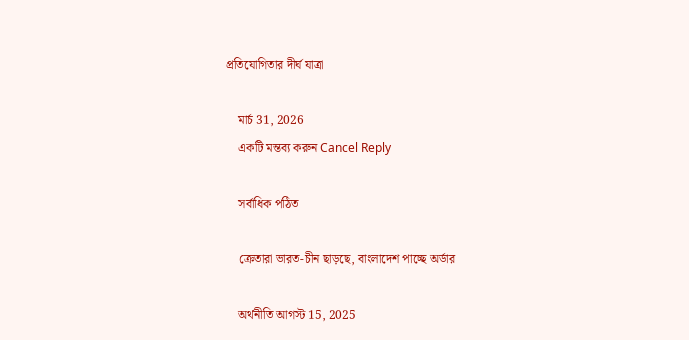প্রতিযোগিতার দীর্ঘ যাত্রা

    মার্চ 31, 2026
    একটি মন্তব্য করুন Cancel Reply

    সর্বাধিক পঠিত

    ক্রেতারা ভারত-চীন ছাড়ছে, বাংলাদেশ পাচ্ছে অর্ডার

    অর্থনীতি আগস্ট 15, 2025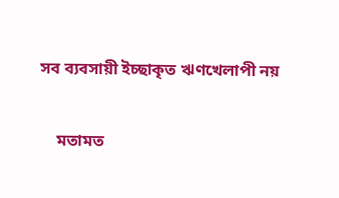সব ব্যবসায়ী ইচ্ছাকৃত ঋণখেলাপী নয়

    মতামত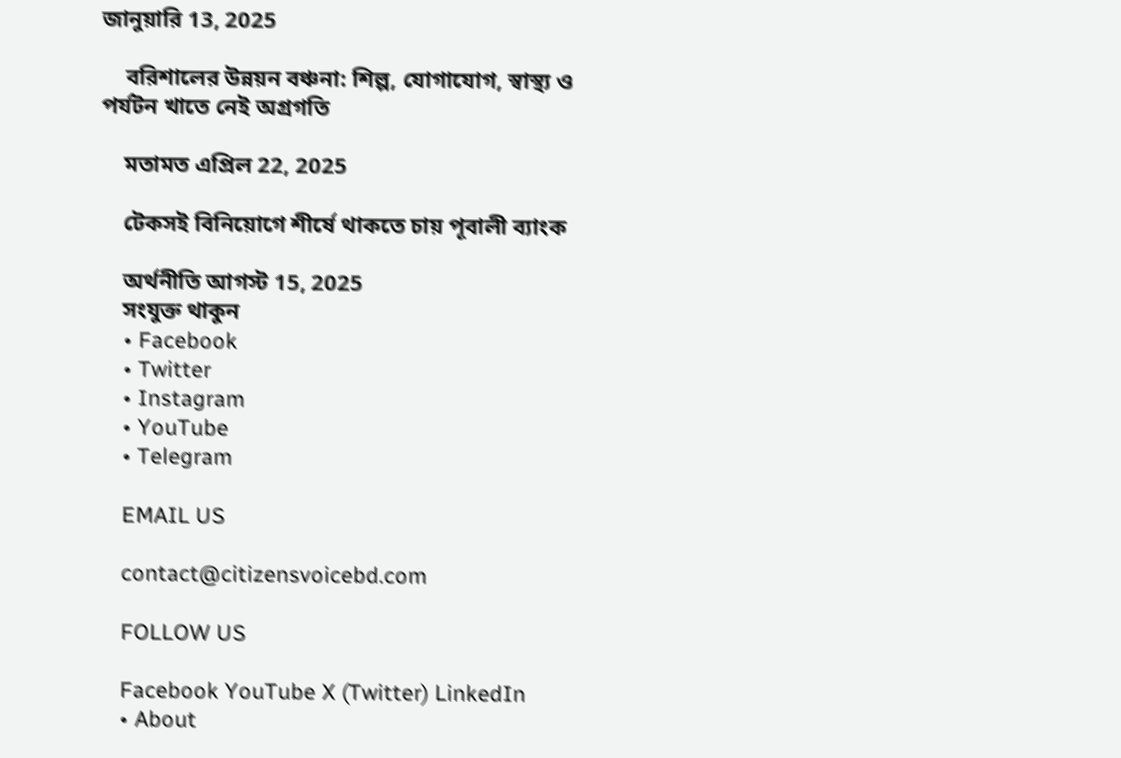জানুয়ারি 13, 2025

    বরিশালের উন্নয়ন বঞ্চনা: শিল্প, যোগাযোগ, স্বাস্থ্য ও পর্যটন খাতে নেই অগ্রগতি

    মতামত এপ্রিল 22, 2025

    টেকসই বিনিয়োগে শীর্ষে থাকতে চায় পূবালী ব্যাংক

    অর্থনীতি আগস্ট 15, 2025
    সংযুক্ত থাকুন
    • Facebook
    • Twitter
    • Instagram
    • YouTube
    • Telegram

    EMAIL US

    contact@citizensvoicebd.com

    FOLLOW US

    Facebook YouTube X (Twitter) LinkedIn
    • About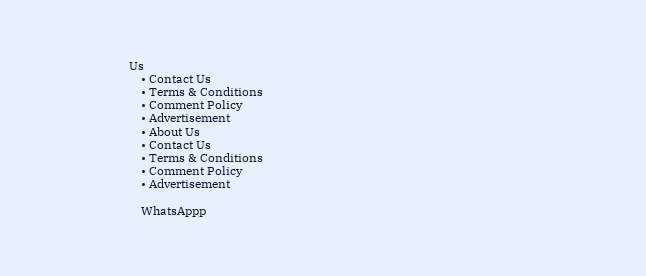Us
    • Contact Us
    • Terms & Conditions
    • Comment Policy
    • Advertisement
    • About Us
    • Contact Us
    • Terms & Conditions
    • Comment Policy
    • Advertisement

    WhatsAppp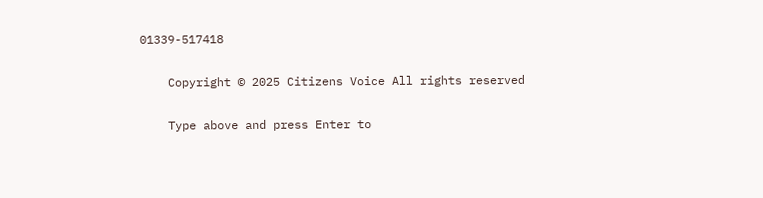01339-517418

    Copyright © 2025 Citizens Voice All rights reserved

    Type above and press Enter to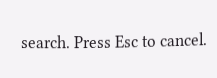search. Press Esc to cancel.